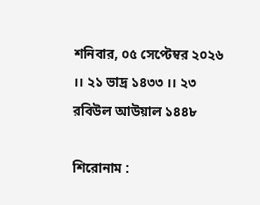শনিবার, ০৫ সেপ্টেম্বর ২০২৬ ।। ২১ ভাদ্র ১৪৩৩ ।। ২৩ রবিউল আউয়াল ১৪৪৮

শিরোনাম :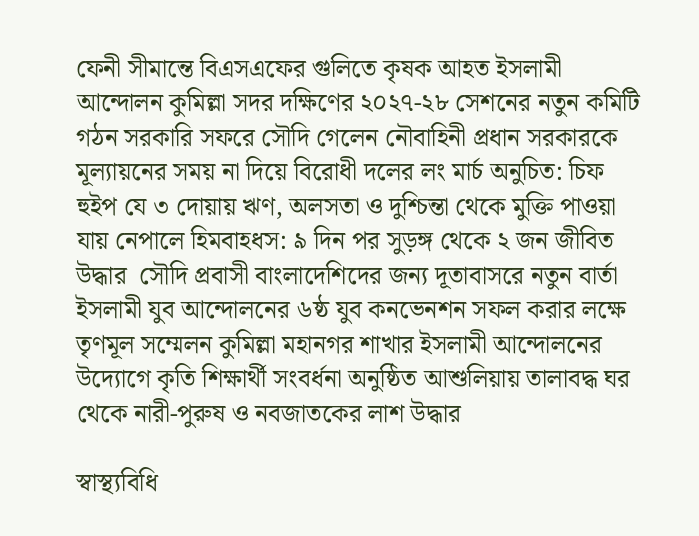ফেনী সীমান্তে বিএসএফের গুলিতে কৃষক আহত ইসলামী আন্দোলন কুমিল্লা সদর দক্ষিণের ২০২৭-২৮ সেশনের নতুন কমিটি গঠন সরকারি সফরে সৌদি গেলেন নৌবাহিনী প্রধান সরকারকে মূল্যায়নের সময় না দিয়ে বিরোধী দলের লং মার্চ অনুচিত: চিফ হুইপ যে ৩ দোয়ায় ঋণ, অলসতা ও দুশ্চিন্তা থেকে মুক্তি পাওয়া যায় নেপালে হিমবাহধস: ৯ দিন পর সুড়ঙ্গ থেকে ২ জন জীবিত উদ্ধার  সৌদি প্রবাসী বাংলাদেশিদের জন্য দূতাবাসরে নতুন বার্তা ইসলামী যুব আন্দোলনের ৬ষ্ঠ যুব কনভেনশন সফল করার লক্ষে তৃণমূল সম্মেলন কুমিল্লা মহানগর শাখার ইসলামী আন্দোলনের উদ্যোগে কৃতি শিক্ষার্থী সংবর্ধনা অনুষ্ঠিত আশুলিয়ায় তালাবদ্ধ ঘর থেকে নারী-পুরুষ ও নবজাতকের লাশ উদ্ধার

স্বাস্থ্যবিধি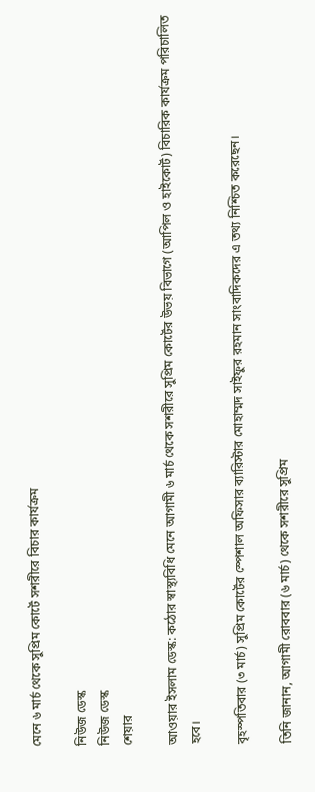মেনে ৬ মার্চ থেকে সুপ্রিম কোর্টে সশরীরে বিচার কার্যক্রম

নিউজ ডেস্ক
নিউজ ডেস্ক
শেয়ার

আওয়ার ইসলাম ডেস্ক: কঠোর স্বাস্থ্যবিধি মেনে আগামী ৬ মার্চ থেকে সশরীরে সুপ্রিম কোর্টের উভয় বিভাগে (আপিল ও হাইকোর্ট) বিচারিক কার্যক্রম পরিচালিত হবে।

বৃহস্পতিবার (৩ মার্চ) সুপ্রিম কোর্টের স্পেশাল অফিসার ব্যারিস্টার মোহাম্মদ সাইফুর রহমান সাংবাদিকদের এ তথ্য নিশ্চিত করেছেন।

তিনি জানান, আগামী রোববার (৬ মার্চ) থেকে সশরীরে সুপ্রিম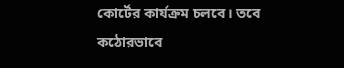কোর্টের কার্যক্রম চলবে। তবে কঠোরভাবে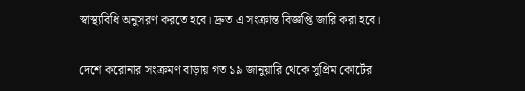স্বাস্থ্যবিধি অনুসরণ করতে হবে। দ্রুত এ সংক্রান্ত বিজ্ঞপ্তি জারি করা হবে।

দেশে করোনার সংক্রমণ বাড়ায় গত ১৯ জানুয়ারি থেকে সুপ্রিম কোর্টের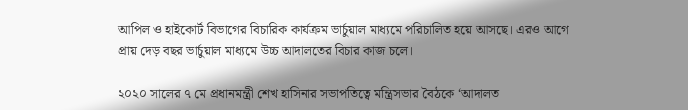আপিল ও হাইকোর্ট বিভাগের বিচারিক কার্যক্রম ভার্চুয়াল মাধ্যমে পরিচালিত হয়ে আসছে। এরও আগে প্রায় দেড় বছর ভার্চুয়াল মাধ্যমে উচ্চ আদালতের বিচার কাজ চলে।

২০২০ সালের ৭ মে প্রধানমন্ত্রী শেখ হাসিনার সভাপতিত্বে মন্ত্রিসভার বৈঠকে ‘আদালত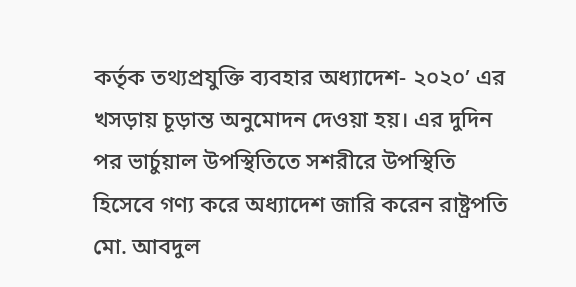কর্তৃক তথ্যপ্রযুক্তি ব্যবহার অধ্যাদেশ- ২০২০’ এর খসড়ায় চূড়ান্ত অনুমোদন দেওয়া হয়। এর দুদিন পর ভার্চুয়াল উপস্থিতিতে সশরীরে উপস্থিতি হিসেবে গণ্য করে অধ্যাদেশ জারি করেন রাষ্ট্রপতি মো. আবদুল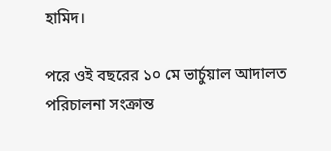হামিদ।

পরে ওই বছরের ১০ মে ভার্চুয়াল আদালত পরিচালনা সংক্রান্ত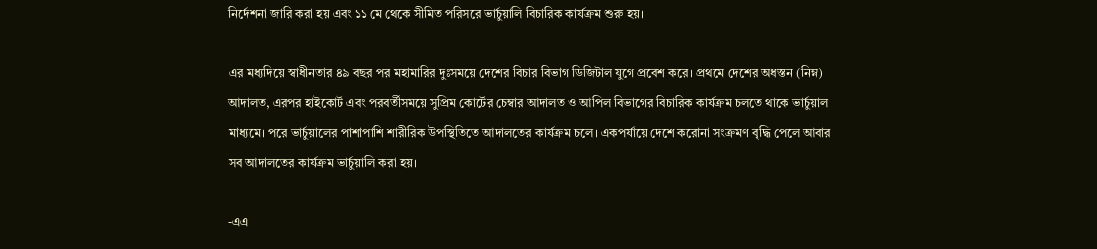নির্দেশনা জারি করা হয় এবং ১১ মে থেকে সীমিত পরিসরে ভার্চুয়ালি বিচারিক কার্যক্রম শুরু হয়।

এর মধ্যদিয়ে স্বাধীনতার ৪৯ বছর পর মহামারির দুঃসময়ে দেশের বিচার বিভাগ ডিজিটাল যুগে প্রবেশ করে। প্রথমে দেশের অধস্তন (নিম্ন) আদালত, এরপর হাইকোর্ট এবং পরবর্তীসময়ে সুপ্রিম কোর্টের চেম্বার আদালত ও আপিল বিভাগের বিচারিক কার্যক্রম চলতে থাকে ভার্চুয়াল মাধ্যমে। পরে ভার্চুয়ালের পাশাপাশি শারীরিক উপস্থিতিতে আদালতের কার্যক্রম চলে। একপর্যায়ে দেশে করোনা সংক্রমণ বৃদ্ধি পেলে আবার সব আদালতের কার্যক্রম ভার্চুয়ালি করা হয়।

-এএ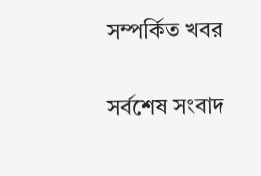সম্পর্কিত খবর

সর্বশেষ সংবাদ